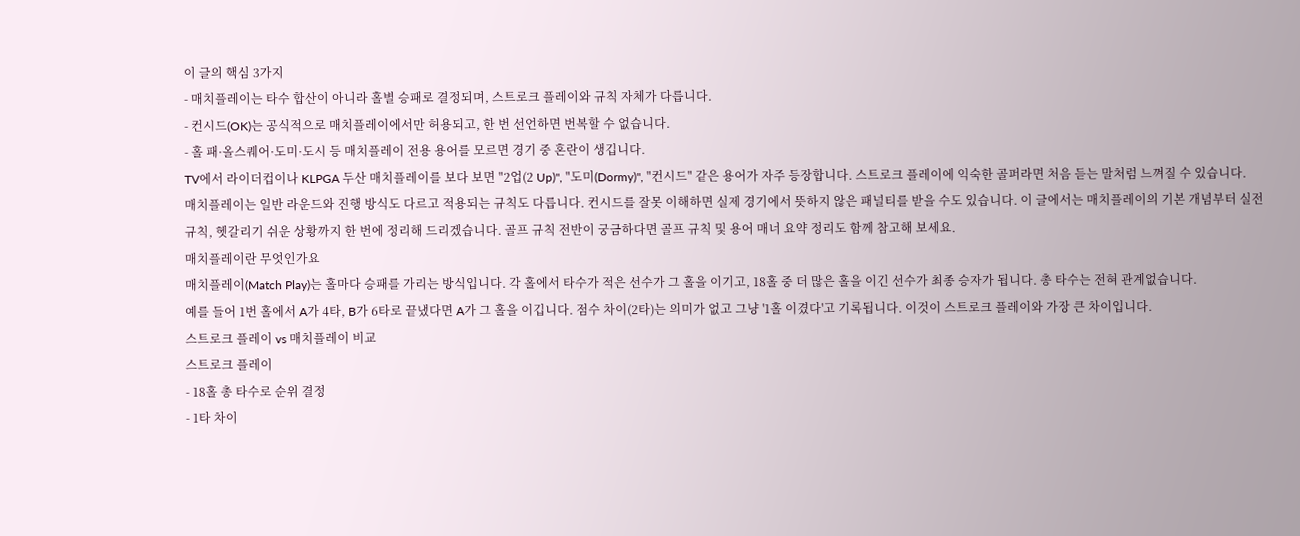이 글의 핵심 3가지
- 매치플레이는 타수 합산이 아니라 홀별 승패로 결정되며, 스트로크 플레이와 규칙 자체가 다릅니다.
- 컨시드(OK)는 공식적으로 매치플레이에서만 허용되고, 한 번 선언하면 번복할 수 없습니다.
- 홀 패·올스퀘어·도미·도시 등 매치플레이 전용 용어를 모르면 경기 중 혼란이 생깁니다.
TV에서 라이더컵이나 KLPGA 두산 매치플레이를 보다 보면 "2업(2 Up)", "도미(Dormy)", "컨시드" 같은 용어가 자주 등장합니다. 스트로크 플레이에 익숙한 골퍼라면 처음 듣는 말처럼 느껴질 수 있습니다.
매치플레이는 일반 라운드와 진행 방식도 다르고 적용되는 규칙도 다릅니다. 컨시드를 잘못 이해하면 실제 경기에서 뜻하지 않은 패널티를 받을 수도 있습니다. 이 글에서는 매치플레이의 기본 개념부터 실전 규칙, 헷갈리기 쉬운 상황까지 한 번에 정리해 드리겠습니다. 골프 규칙 전반이 궁금하다면 골프 규칙 및 용어 매너 요약 정리도 함께 참고해 보세요.
매치플레이란 무엇인가요
매치플레이(Match Play)는 홀마다 승패를 가리는 방식입니다. 각 홀에서 타수가 적은 선수가 그 홀을 이기고, 18홀 중 더 많은 홀을 이긴 선수가 최종 승자가 됩니다. 총 타수는 전혀 관계없습니다.
예를 들어 1번 홀에서 A가 4타, B가 6타로 끝냈다면 A가 그 홀을 이깁니다. 점수 차이(2타)는 의미가 없고 그냥 '1홀 이겼다'고 기록됩니다. 이것이 스트로크 플레이와 가장 큰 차이입니다.
스트로크 플레이 vs 매치플레이 비교
스트로크 플레이
- 18홀 총 타수로 순위 결정
- 1타 차이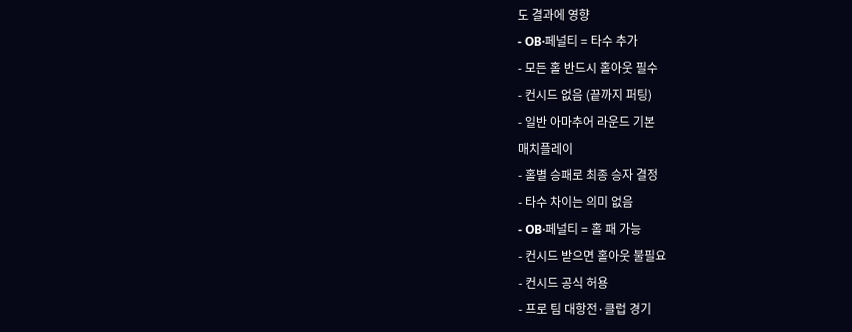도 결과에 영향
- OB·페널티 = 타수 추가
- 모든 홀 반드시 홀아웃 필수
- 컨시드 없음 (끝까지 퍼팅)
- 일반 아마추어 라운드 기본
매치플레이
- 홀별 승패로 최종 승자 결정
- 타수 차이는 의미 없음
- OB·페널티 = 홀 패 가능
- 컨시드 받으면 홀아웃 불필요
- 컨시드 공식 허용
- 프로 팀 대항전·클럽 경기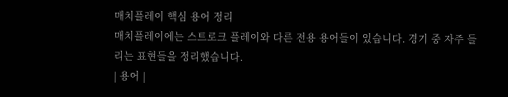매치플레이 핵심 용어 정리
매치플레이에는 스트로크 플레이와 다른 전용 용어들이 있습니다. 경기 중 자주 들리는 표현들을 정리했습니다.
| 용어 |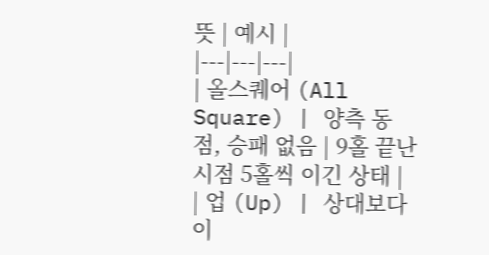뜻 | 예시 |
|---|---|---|
| 올스퀘어 (All Square) | 양측 동점, 승패 없음 | 9홀 끝난 시점 5홀씩 이긴 상태 |
| 업 (Up) | 상대보다 이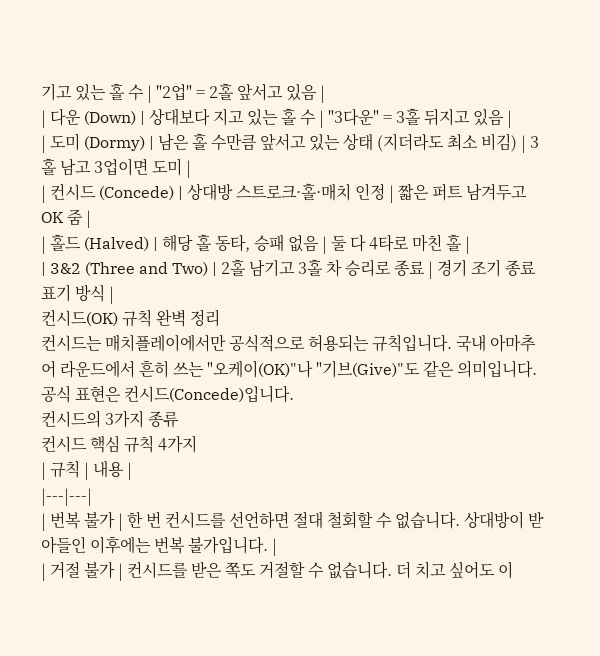기고 있는 홀 수 | "2업" = 2홀 앞서고 있음 |
| 다운 (Down) | 상대보다 지고 있는 홀 수 | "3다운" = 3홀 뒤지고 있음 |
| 도미 (Dormy) | 남은 홀 수만큼 앞서고 있는 상태 (지더라도 최소 비김) | 3홀 남고 3업이면 도미 |
| 컨시드 (Concede) | 상대방 스트로크·홀·매치 인정 | 짧은 퍼트 남겨두고 OK 줌 |
| 홀드 (Halved) | 해당 홀 동타, 승패 없음 | 둘 다 4타로 마친 홀 |
| 3&2 (Three and Two) | 2홀 남기고 3홀 차 승리로 종료 | 경기 조기 종료 표기 방식 |
컨시드(OK) 규칙 완벽 정리
컨시드는 매치플레이에서만 공식적으로 허용되는 규칙입니다. 국내 아마추어 라운드에서 흔히 쓰는 "오케이(OK)"나 "기브(Give)"도 같은 의미입니다. 공식 표현은 컨시드(Concede)입니다.
컨시드의 3가지 종류
컨시드 핵심 규칙 4가지
| 규칙 | 내용 |
|---|---|
| 번복 불가 | 한 번 컨시드를 선언하면 절대 철회할 수 없습니다. 상대방이 받아들인 이후에는 번복 불가입니다. |
| 거절 불가 | 컨시드를 받은 쪽도 거절할 수 없습니다. 더 치고 싶어도 이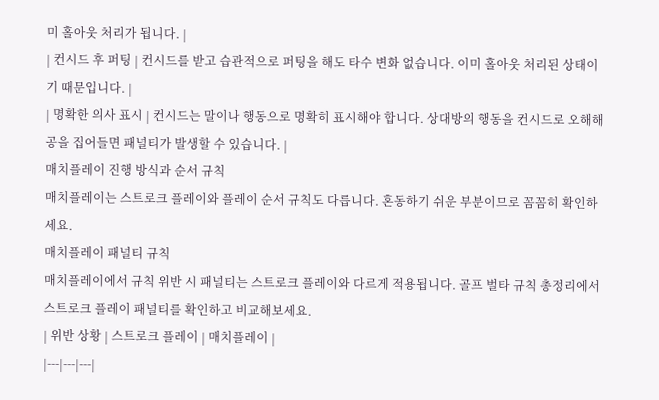미 홀아웃 처리가 됩니다. |
| 컨시드 후 퍼팅 | 컨시드를 받고 습관적으로 퍼팅을 해도 타수 변화 없습니다. 이미 홀아웃 처리된 상태이기 때문입니다. |
| 명확한 의사 표시 | 컨시드는 말이나 행동으로 명확히 표시해야 합니다. 상대방의 행동을 컨시드로 오해해 공을 집어들면 패널티가 발생할 수 있습니다. |
매치플레이 진행 방식과 순서 규칙
매치플레이는 스트로크 플레이와 플레이 순서 규칙도 다릅니다. 혼동하기 쉬운 부분이므로 꼼꼼히 확인하세요.
매치플레이 패널티 규칙
매치플레이에서 규칙 위반 시 패널티는 스트로크 플레이와 다르게 적용됩니다. 골프 벌타 규칙 총정리에서 스트로크 플레이 패널티를 확인하고 비교해보세요.
| 위반 상황 | 스트로크 플레이 | 매치플레이 |
|---|---|---|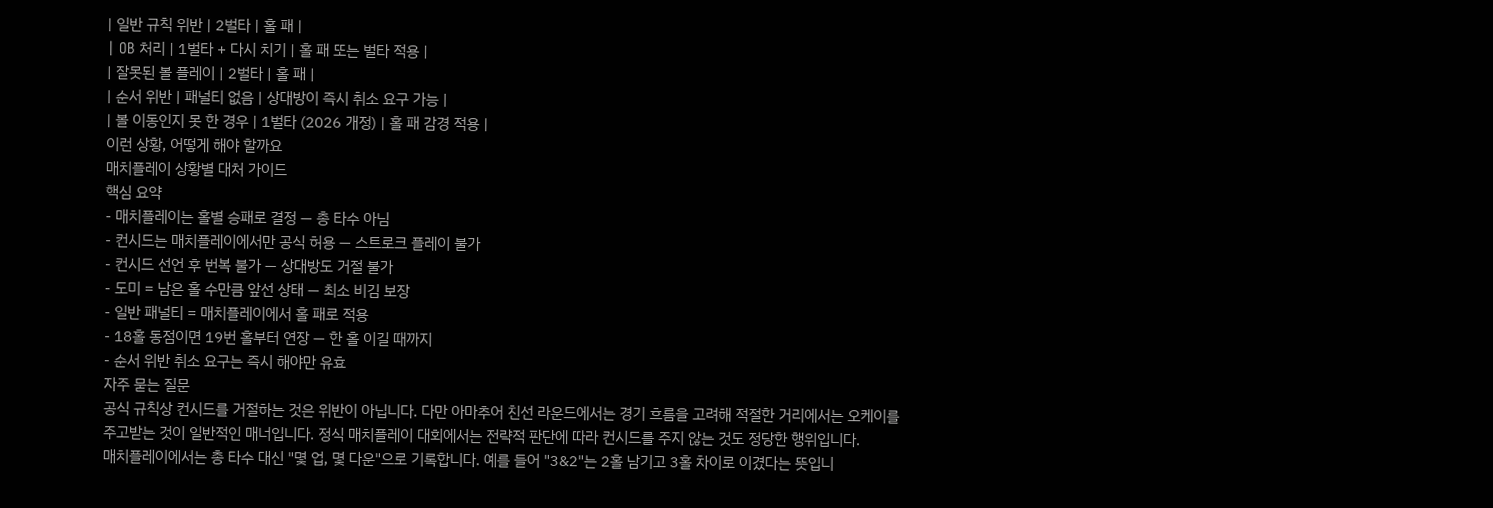| 일반 규칙 위반 | 2벌타 | 홀 패 |
| OB 처리 | 1벌타 + 다시 치기 | 홀 패 또는 벌타 적용 |
| 잘못된 볼 플레이 | 2벌타 | 홀 패 |
| 순서 위반 | 패널티 없음 | 상대방이 즉시 취소 요구 가능 |
| 볼 이동인지 못 한 경우 | 1벌타 (2026 개정) | 홀 패 감경 적용 |
이런 상황, 어떻게 해야 할까요
매치플레이 상황별 대처 가이드
핵심 요약
- 매치플레이는 홀별 승패로 결정 — 총 타수 아님
- 컨시드는 매치플레이에서만 공식 허용 — 스트로크 플레이 불가
- 컨시드 선언 후 번복 불가 — 상대방도 거절 불가
- 도미 = 남은 홀 수만큼 앞선 상태 — 최소 비김 보장
- 일반 패널티 = 매치플레이에서 홀 패로 적용
- 18홀 동점이면 19번 홀부터 연장 — 한 홀 이길 때까지
- 순서 위반 취소 요구는 즉시 해야만 유효
자주 묻는 질문
공식 규칙상 컨시드를 거절하는 것은 위반이 아닙니다. 다만 아마추어 친선 라운드에서는 경기 흐름을 고려해 적절한 거리에서는 오케이를 주고받는 것이 일반적인 매너입니다. 정식 매치플레이 대회에서는 전략적 판단에 따라 컨시드를 주지 않는 것도 정당한 행위입니다.
매치플레이에서는 총 타수 대신 "몇 업, 몇 다운"으로 기록합니다. 예를 들어 "3&2"는 2홀 남기고 3홀 차이로 이겼다는 뜻입니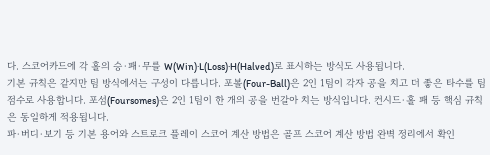다. 스코어카드에 각 홀의 승·패·무를 W(Win)·L(Loss)·H(Halved)로 표시하는 방식도 사용됩니다.
기본 규칙은 같지만 팀 방식에서는 구성이 다릅니다. 포볼(Four-Ball)은 2인 1팀이 각자 공을 치고 더 좋은 타수를 팀 점수로 사용합니다. 포섬(Foursomes)은 2인 1팀이 한 개의 공을 번갈아 치는 방식입니다. 컨시드·홀 패 등 핵심 규칙은 동일하게 적용됩니다.
파·버디·보기 등 기본 용어와 스트로크 플레이 스코어 계산 방법은 골프 스코어 계산 방법 완벽 정리에서 확인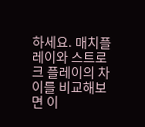하세요. 매치플레이와 스트로크 플레이의 차이를 비교해보면 이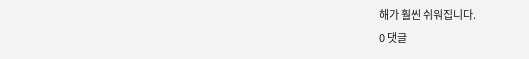해가 훨씬 쉬워집니다.
0 댓글